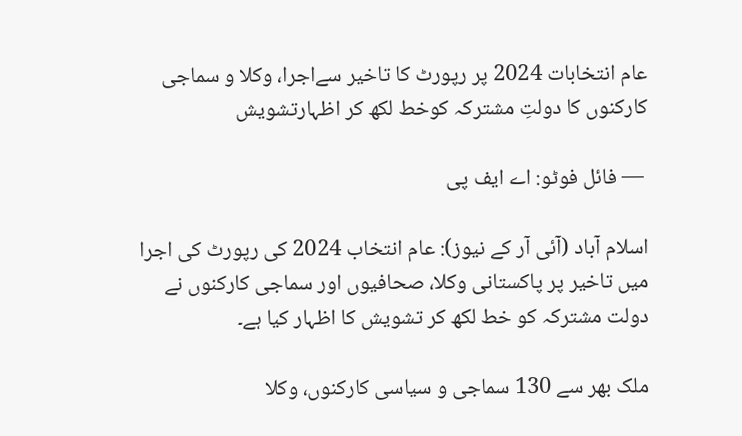عام انتخابات 2024 پر رپورٹ کا تاخیر سےاجرا، وکلا و سماجی کارکنوں کا دولتِ مشترکہ کوخط لکھ کر اظہارتشویش

 — فائل فوٹو: اے ایف پی

اسلام آباد (آئی آر کے نیوز): عام انتخاب 2024 کی رپورٹ کی اجرا میں تاخیر پر پاکستانی وکلا، صحافیوں اور سماجی کارکنوں نے دولت مشترکہ کو خط لکھ کر تشویش کا اظہار کیا ہے۔

ملک بھر سے 130 سماجی و سیاسی کارکنوں، وکلا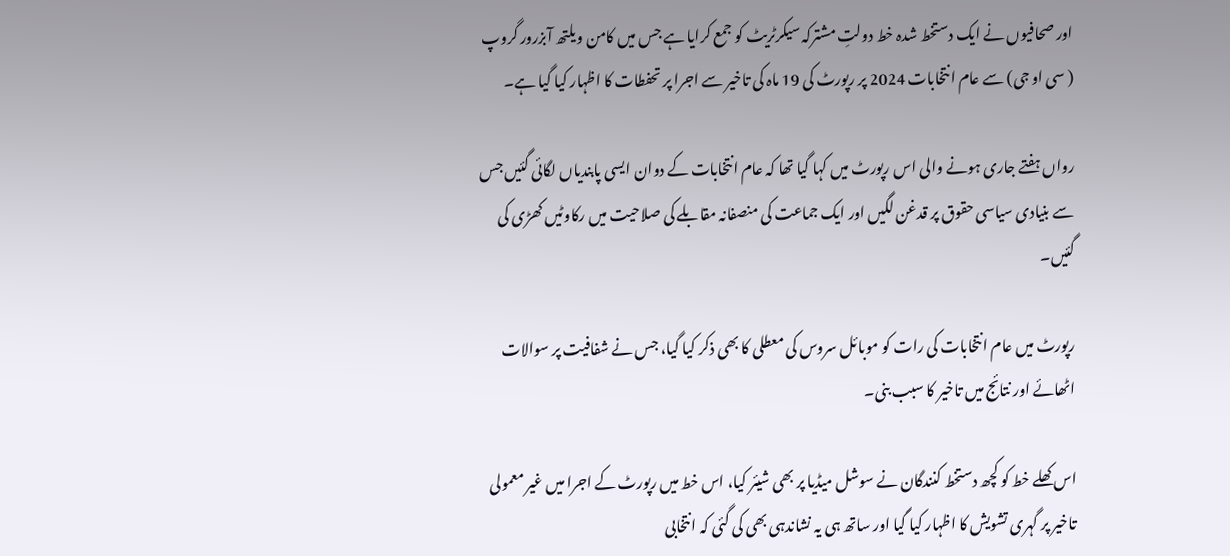اور صحافیوں نے ایک دستخط شدہ خط دولتِ مشترکہ سیکرٹریٹ کو جمع کرایا ہے جس میں کامن ویلتھ آبزرور گروپ ( سی او جی) سے عام انتخابات 2024 پر رپورٹ کی 19 ماہ کی تاخیر سے اجرا پر تحفطات کا اظہار کیا گیا ہے۔

رواں ہفتے جاری ہونے والی اس رپورٹ میں کہا گیا تھا کہ عام انتخابات کے دوان ایسی پابندیاں لگائی گئیں جس سے بنیادی سیاسی حقوق پر قدغن لگیں اور ایک جماعت کی منصفانہ مقابلے کی صلاحیت میں رکاوٹیں کھڑی کی گئیں۔

رپورٹ میں عام انتخابات کی رات کو موبائل سروس کی معطلی کا بھی ذکر کیا گیا، جس نے شفافیت پر سوالات اٹھائے اور نتائج میں تاخیر کا سبب بنی۔

اس کھلے خط کو کچھ دستخط کنندگان نے سوشل میڈیا پر بھی شیئر کیا، اس خط میں رپورٹ کے اجرا میں غیر معمولی تاخیر پر گہری تشویش کا اظہار کیا گیا اور ساتھ ہی یہ نشاندہی بھی کی گئی کہ انتخابی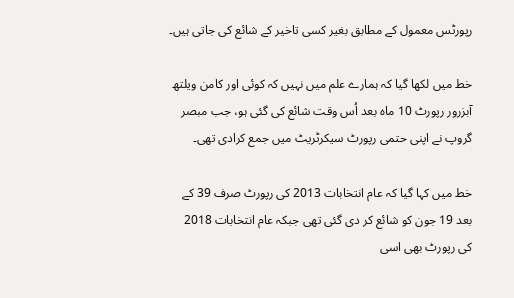رپورٹس معمول کے مطابق بغیر کسی تاخیر کے شائع کی جاتی ہیں۔

خط میں لکھا گیا کہ ہمارے علم میں نہیں کہ کوئی اور کامن ویلتھ آبزرور رپورٹ 10 ماہ بعد اُس وقت شائع کی گئی ہو، جب مبصر گروپ نے اپنی حتمی رپورٹ سیکرٹریٹ میں جمع کرادی تھی۔

خط میں کہا گیا کہ عام انتخابات 2013 کی رپورٹ صرف 39 کے بعد 19 جون کو شائع کر دی گئی تھی جبکہ عام انتخابات 2018 کی رپورٹ بھی اسی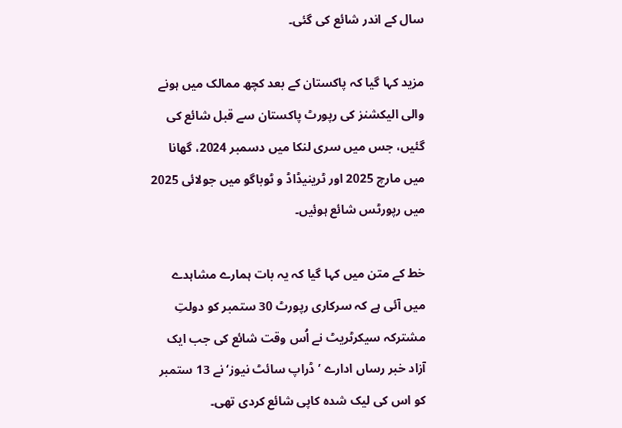سال کے اندر شائع کی گئی۔

مزید کہا گیا کہ پاکستان کے بعد کچھ ممالک میں ہونے والی الیکشنز کی رپورٹ پاکستان سے قبل شائع کی گئیں، جس میں سری لنکا میں دسمبر 2024، گھانا میں مارچ 2025 اور ٹرینیڈاڈ و ٹوباگو میں جولائی 2025 میں رپورٹس شائع ہوئیں۔

خط کے متن میں کہا گیا کہ یہ بات ہمارے مشاہدے میں آئی ہے کہ سرکاری رپورٹ 30 ستمبر کو دولتِ مشترکہ سیکرٹریٹ نے اُس وقت شائع کی جب ایک آزاد خبر رساں ادارے ’ڈراپ سائٹ نیوز‘ نے 13 ستمبر کو اس کی لیک شدہ کاپی شائع کردی تھی۔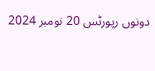دونوں رپورٹس 20 نومبر 2024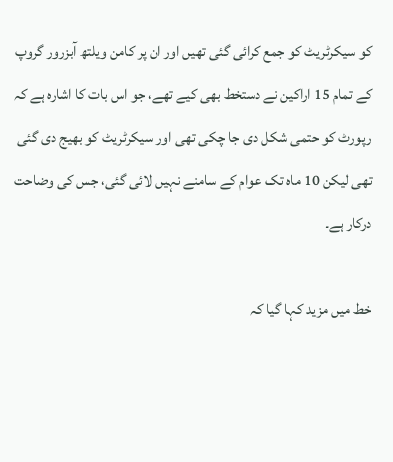کو سیکرٹریٹ کو جمع کرائی گئی تھیں اور ان پر کامن ویلتھ آبزرور گروپ کے تمام 15 اراکین نے دستخط بھی کیے تھے، جو اس بات کا اشارہ ہے کہ رپورٹ کو حتمی شکل دی جا چکی تھی اور سیکرٹریٹ کو بھیج دی گئی تھی لیکن 10 ماہ تک عوام کے سامنے نہیں لائی گئی، جس کی وضاحت درکار ہے۔

خط میں مزید کہا گیا کہ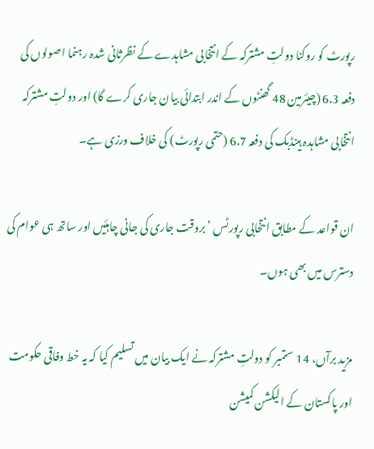رپورٹ کو روکنا دولتِ مشترکہ کے انتخابی مشاہدے کے نظرثانی شدہ رہنما اصولوں کی دفعہ 6.3 (چیئرمین 48 گھنٹوں کے اندر ابتدائی بیان جاری کرے گا) اور دولتِ مشترکہ انتخابی مشاہدہ ہینڈبک کی دفعہ 6.7 (حتمی رپورٹ) کی خلاف ورزی ہے۔

ان قواعد کے مطابق انتخابی رپورٹس ’بروقت جاری کی جانی چاہئیں اور ساتھ ہی عوام کی دسترس میں بھی ہوں۔

مزید برآں، 14 ستمبر کو دولتِ مشترکہ نے ایک بیان میں تسلیم کیا کہ یہ خط وفاقی حکومت اور پاکستان کے الیکشن کمیشن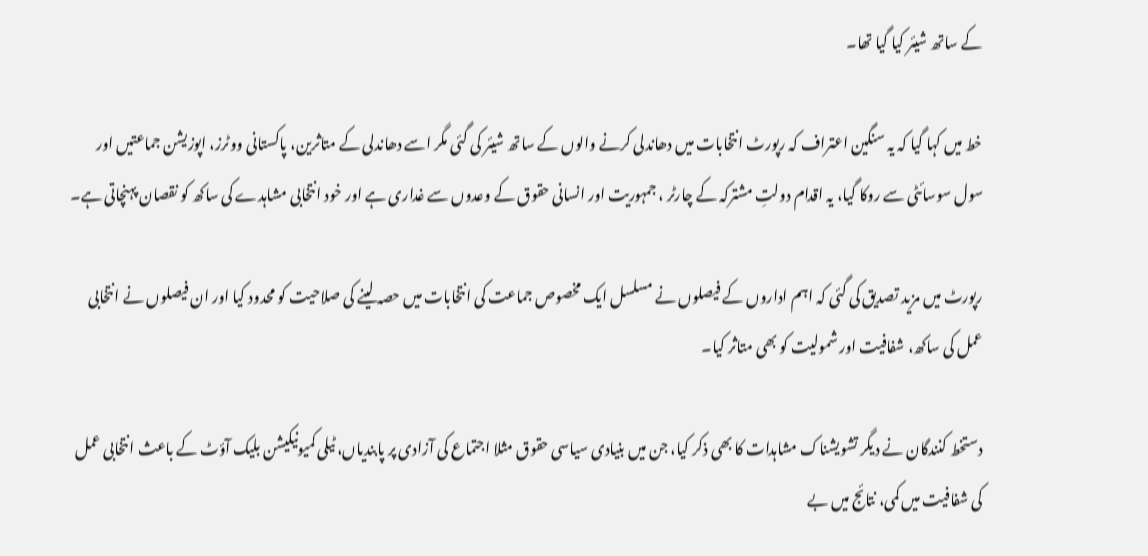کے ساتھ شیئر کیا گیا تھا۔

خط میں کہا گیا کہ یہ سنگین اعتراف کہ رپورٹ انتخابات میں دھاندلی کرنے والوں کے ساتھ شیئر کی گئی مگر اسے دھاندلی کے متاثرین، پاکستانی ووٹرز، اپوزیشن جماعتیں اور سول سوسائٹی سے روکا گیا، یہ اقدام دولتِ مشترکہ کے چارٹر ، جمہوریت اور انسانی حقوق کے وعدوں سے غداری ہے اور خود انتخابی مشاہدے کی ساکھ کو نقصان پہنچاتی ہے۔

رپورٹ میں مزید تصدیق کی گئی کہ اہم اداروں کے فیصلوں نے مسلسل ایک مخصوص جماعت کی انتخابات میں حصہ لینے کی صلاحیت کو محدود کیا اور ان فیصلوں نے انتخابی عمل کی ساکھ، شفافیت اور شمولیت کو بھی متاثر کیا۔

دستخط کنندگان نے دیگر تشویشناک مشاہدات کا بھی ذکر کیا، جن میں بنیادی سیاسی حقوق مثلا اجتماع کی آزادی پر پابندیاں، ٹیلی کمیونیکیشن بلیک آؤٹ کے باعث انتخابی عمل کی شفافیت میں کمی، نتائج میں بے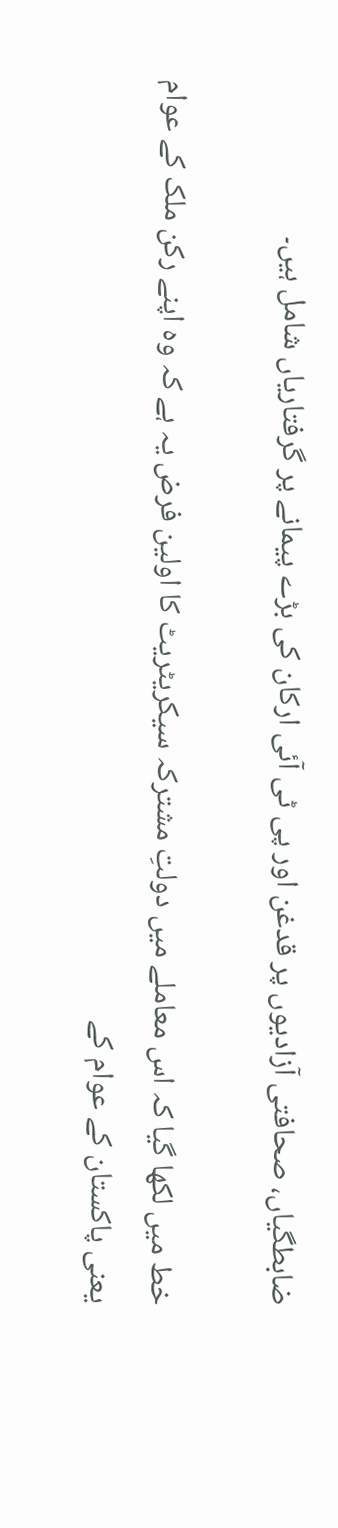ضابطگیاں، صحافتی آزادیوں پر قدغن اور پی ٹی آئی ارکان کی بڑے پیمانے پر گرفتاریاں شامل ہیں۔

خط میں لکھا گیا کہ اس معاملے میں دولتِ مشترکہ سیکریٹریٹ کا اولین فرض یہ ہے کہ وہ اپنے رکن ملک کے عوام یعنی پاکستان کے عوام کے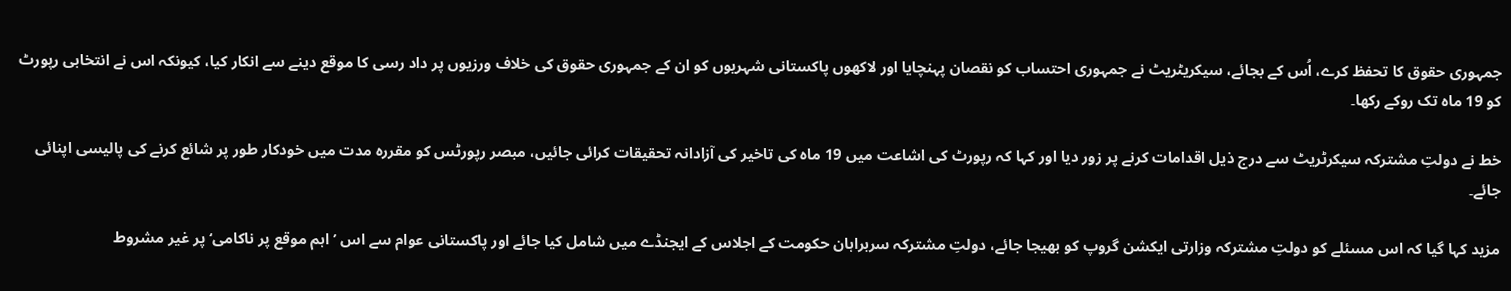جمہوری حقوق کا تحفظ کرے، اُس کے بجائے، سیکریٹریٹ نے جمہوری احتساب کو نقصان پہنچایا اور لاکھوں پاکستانی شہریوں کو ان کے جمہوری حقوق کی خلاف ورزیوں پر داد رسی کا موقع دینے سے انکار کیا، کیونکہ اس نے انتخابی رپورٹ کو 19 ماہ تک روکے رکھا۔

خط نے دولتِ مشترکہ سیکرٹریٹ سے درج ذیل اقدامات کرنے پر زور دیا اور کہا کہ رپورٹ کی اشاعت میں 19 ماہ کی تاخیر کی آزادانہ تحقیقات کرائی جائیں، مبصر رپورٹس کو مقررہ مدت میں خودکار طور پر شائع کرنے کی پالیسی اپنائی جائے۔

مزید کہا گیا کہ اس مسئلے کو دولتِ مشترکہ وزارتی ایکشن گروپ کو بھیجا جائے، دولتِ مشترکہ سربراہان حکومت کے اجلاس کے ایجنڈے میں شامل کیا جائے اور پاکستانی عوام سے اس ’اہم موقع پر ناکامی‘ پر غیر مشروط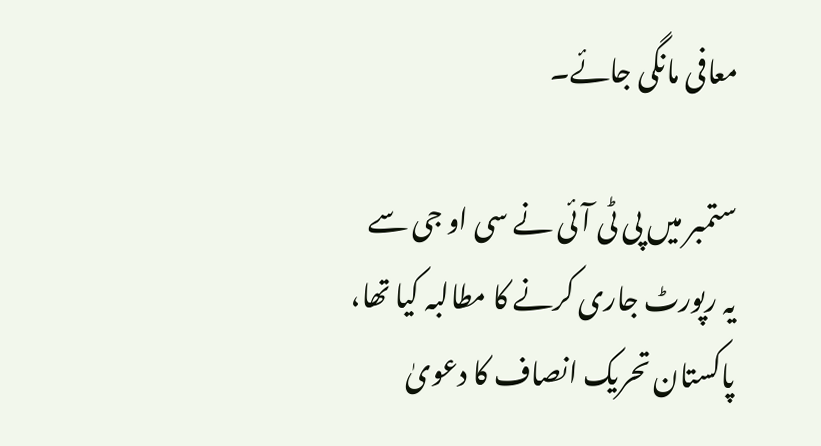معافی مانگی جائے۔

ستمبر میں پی ٹی آئی نے سی او جی سے یہ رپورٹ جاری کرنے کا مطالبہ کیا تھا، پاکستان تحریک انصاف کا دعویٰ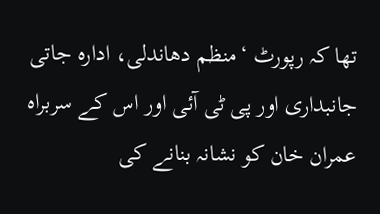تھا کہ رپورٹ ‘منظم دھاندلی، ادارہ جاتی جانبداری اور پی ٹی آئی اور اس کے سربراہ عمران خان کو نشانہ بنانے کی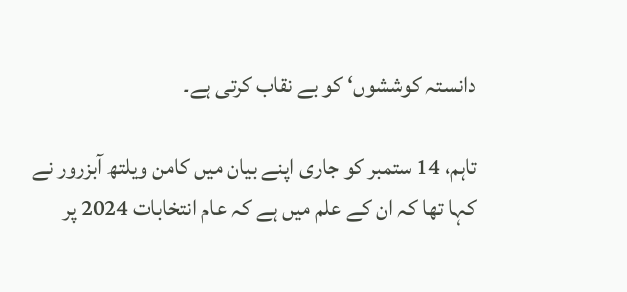دانستہ کوششوں‘ کو بے نقاب کرتی ہے۔

تاہم، 14 ستمبر کو جاری اپنے بیان میں کامن ویلتھ آبزرور نے کہا تھا کہ ان کے علم میں ہے کہ عام انتخابات 2024 پر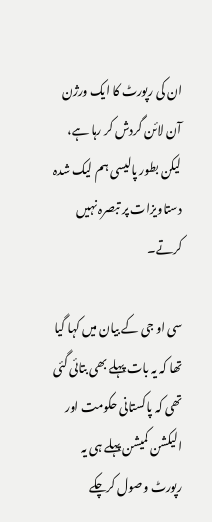ان کی رپورٹ کا ایک ورژن آن لائن گردش کر رہا ہے، لیکن بطور پالیسی ہم لیک شدہ دستاویزات پر تبصرہ نہیں کرتے۔

سی او جی کے بیان میں کہا گیا تھا کہ یہ بات پہلے بھی بتائی گئی تھی کہ پاکستانی حکومت اور الیکشن کمیشن پہلے ہی یہ رپورٹ وصول کرچکے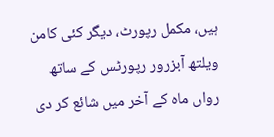ہیں، مکمل رپورٹ، دیگر کئی کامن ویلتھ آبزرور رپورٹس کے ساتھ رواں ماہ کے آخر میں شائع کر دی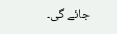جائے گی۔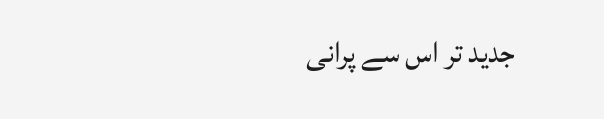جدید تر اس سے پرانی